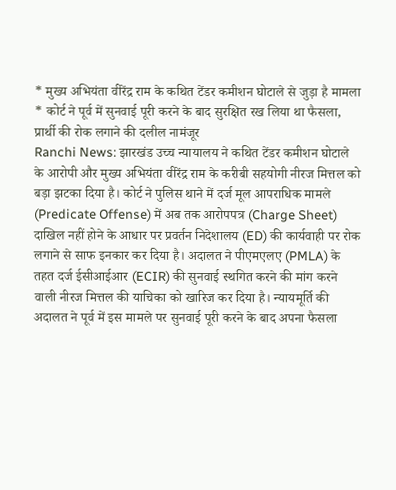* मुख्य अभियंता वीरेंद्र राम के कथित टेंडर कमीशन घोटाले से जुड़ा है मामला
* कोर्ट ने पूर्व में सुनवाई पूरी करने के बाद सुरक्षित रख लिया था फैसला, प्रार्थी की रोक लगाने की दलील नामंजूर
Ranchi News: झारखंड उच्च न्यायालय ने कथित टेंडर कमीशन घोटाले के आरोपी और मुख्य अभियंता वीरेंद्र राम के करीबी सहयोगी नीरज मित्तल को बड़ा झटका दिया है। कोर्ट ने पुलिस थाने में दर्ज मूल आपराधिक मामले (Predicate Offense) में अब तक आरोपपत्र (Charge Sheet) दाखिल नहीं होने के आधार पर प्रवर्तन निदेशालय (ED) की कार्यवाही पर रोक लगाने से साफ इनकार कर दिया है। अदालत ने पीएमएलए (PMLA) के तहत दर्ज ईसीआईआर (ECIR) की सुनवाई स्थगित करने की मांग करने वाली नीरज मित्तल की याचिका को खारिज कर दिया है। न्यायमूर्ति की अदालत ने पूर्व में इस मामले पर सुनवाई पूरी करने के बाद अपना फैसला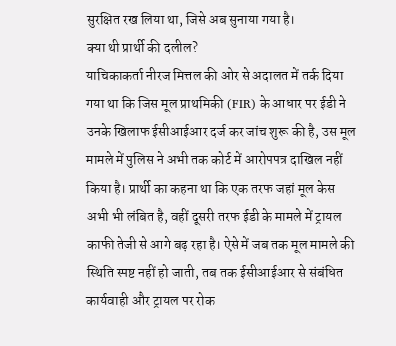सुरक्षित रख लिया था, जिसे अब सुनाया गया है।
क्या थी प्रार्थी की दलील?
याचिकाकर्ता नीरज मित्तल की ओर से अदालत में तर्क दिया गया था कि जिस मूल प्राथमिकी (FIR) के आधार पर ईडी ने उनके खिलाफ ईसीआईआर दर्ज कर जांच शुरू की है, उस मूल मामले में पुलिस ने अभी तक कोर्ट में आरोपपत्र दाखिल नहीं किया है। प्रार्थी का कहना था कि एक तरफ जहां मूल केस अभी भी लंबित है, वहीं दूसरी तरफ ईडी के मामले में ट्रायल काफी तेजी से आगे बढ़ रहा है। ऐसे में जब तक मूल मामले की स्थिति स्पष्ट नहीं हो जाती, तब तक ईसीआईआर से संबंधित कार्यवाही और ट्रायल पर रोक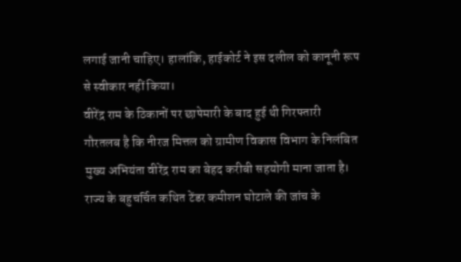लगाई जानी चाहिए। हालांकि, हाईकोर्ट ने इस दलील को कानूनी रूप से स्वीकार नहीं किया।
वीरेंद्र राम के ठिकानों पर छापेमारी के बाद हुई थी गिरफ्तारी
गौरतलब है कि नीरज मित्तल को ग्रामीण विकास विभाग के निलंबित मुख्य अभियंता वीरेंद्र राम का बेहद करीबी सहयोगी माना जाता है। राज्य के बहुचर्चित कथित टेंडर कमीशन घोटाले की जांच के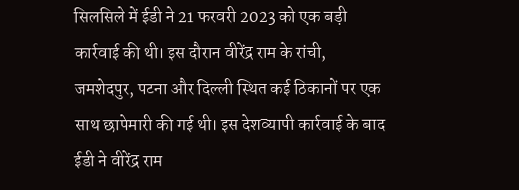सिलसिले में ईडी ने 21 फरवरी 2023 को एक बड़ी कार्रवाई की थी। इस दौरान वीरेंद्र राम के रांची, जमशेदपुर, पटना और दिल्ली स्थित कई ठिकानों पर एक साथ छापेमारी की गई थी। इस देशव्यापी कार्रवाई के बाद ईडी ने वीरेंद्र राम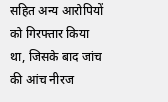सहित अन्य आरोपियों को गिरफ्तार किया था, जिसके बाद जांच की आंच नीरज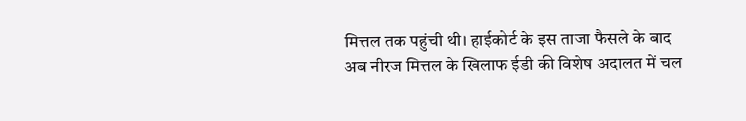मित्तल तक पहुंची थी। हाईकोर्ट के इस ताजा फैसले के बाद अब नीरज मित्तल के खिलाफ ईडी की विशेष अदालत में चल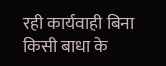रही कार्यवाही बिना किसी बाधा के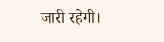जारी रहेगी।